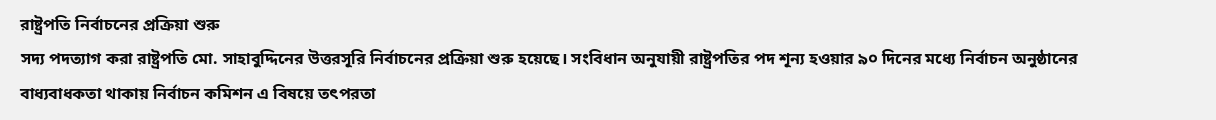রাষ্ট্রপতি নির্বাচনের প্রক্রিয়া শুরু
সদ্য পদত্যাগ করা রাষ্ট্রপতি মো. সাহাবুদ্দিনের উত্তরসূরি নির্বাচনের প্রক্রিয়া শুরু হয়েছে। সংবিধান অনুযায়ী রাষ্ট্রপতির পদ শূন্য হওয়ার ৯০ দিনের মধ্যে নির্বাচন অনুষ্ঠানের বাধ্যবাধকতা থাকায় নির্বাচন কমিশন এ বিষয়ে তৎপরতা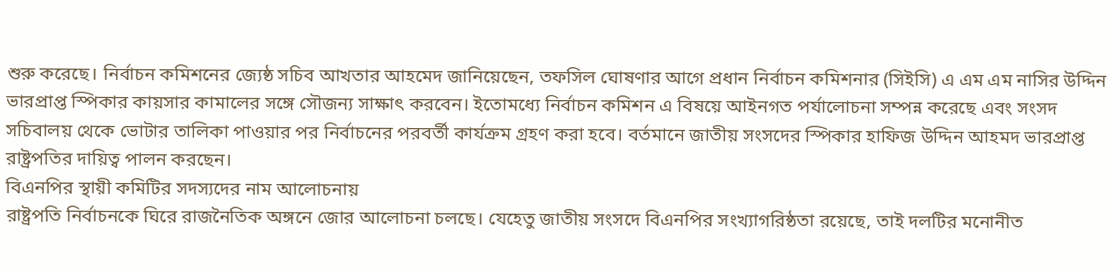শুরু করেছে। নির্বাচন কমিশনের জ্যেষ্ঠ সচিব আখতার আহমেদ জানিয়েছেন, তফসিল ঘোষণার আগে প্রধান নির্বাচন কমিশনার (সিইসি) এ এম এম নাসির উদ্দিন ভারপ্রাপ্ত স্পিকার কায়সার কামালের সঙ্গে সৌজন্য সাক্ষাৎ করবেন। ইতোমধ্যে নির্বাচন কমিশন এ বিষয়ে আইনগত পর্যালোচনা সম্পন্ন করেছে এবং সংসদ সচিবালয় থেকে ভোটার তালিকা পাওয়ার পর নির্বাচনের পরবর্তী কার্যক্রম গ্রহণ করা হবে। বর্তমানে জাতীয় সংসদের স্পিকার হাফিজ উদ্দিন আহমদ ভারপ্রাপ্ত রাষ্ট্রপতির দায়িত্ব পালন করছেন।
বিএনপির স্থায়ী কমিটির সদস্যদের নাম আলোচনায়
রাষ্ট্রপতি নির্বাচনকে ঘিরে রাজনৈতিক অঙ্গনে জোর আলোচনা চলছে। যেহেতু জাতীয় সংসদে বিএনপির সংখ্যাগরিষ্ঠতা রয়েছে, তাই দলটির মনোনীত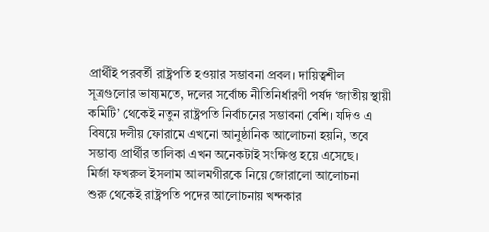প্রার্থীই পরবর্তী রাষ্ট্রপতি হওয়ার সম্ভাবনা প্রবল। দায়িত্বশীল সূত্রগুলোর ভাষ্যমতে, দলের সর্বোচ্চ নীতিনির্ধারণী পর্ষদ ‘জাতীয় স্থায়ী কমিটি’ থেকেই নতুন রাষ্ট্রপতি নির্বাচনের সম্ভাবনা বেশি। যদিও এ বিষয়ে দলীয় ফোরামে এখনো আনুষ্ঠানিক আলোচনা হয়নি, তবে সম্ভাব্য প্রার্থীর তালিকা এখন অনেকটাই সংক্ষিপ্ত হয়ে এসেছে।
মির্জা ফখরুল ইসলাম আলমগীরকে নিয়ে জোরালো আলোচনা
শুরু থেকেই রাষ্ট্রপতি পদের আলোচনায় খন্দকার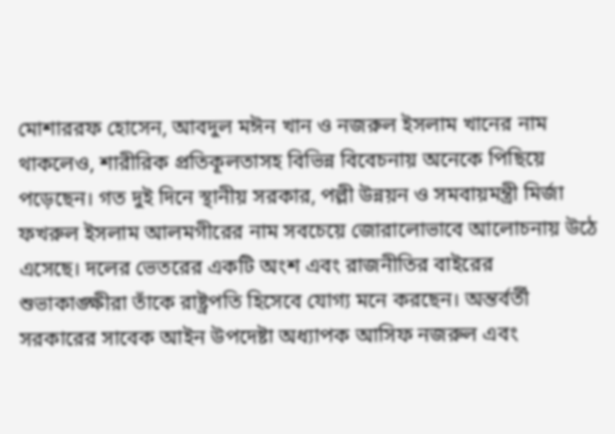মোশাররফ হোসেন, আবদুল মঈন খান ও নজরুল ইসলাম খানের নাম থাকলেও, শারীরিক প্রতিকূলতাসহ বিভিন্ন বিবেচনায় অনেকে পিছিয়ে পড়েছেন। গত দুই দিনে স্থানীয় সরকার, পল্লী উন্নয়ন ও সমবায়মন্ত্রী মির্জা ফখরুল ইসলাম আলমগীরের নাম সবচেয়ে জোরালোভাবে আলোচনায় উঠে এসেছে। দলের ভেতরের একটি অংশ এবং রাজনীতির বাইরের শুভাকাঙ্ক্ষীরা তাঁকে রাষ্ট্রপতি হিসেবে যোগ্য মনে করছেন। অন্তর্বর্তী সরকারের সাবেক আইন উপদেষ্টা অধ্যাপক আসিফ নজরুল এবং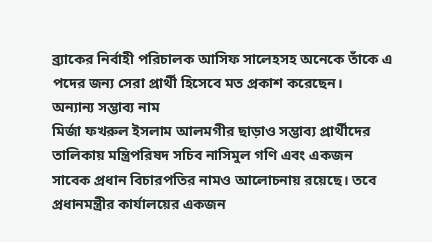ব্র্যাকের নির্বাহী পরিচালক আসিফ সালেহসহ অনেকে তাঁকে এ পদের জন্য সেরা প্রার্থী হিসেবে মত প্রকাশ করেছেন।
অন্যান্য সম্ভাব্য নাম
মির্জা ফখরুল ইসলাম আলমগীর ছাড়াও সম্ভাব্য প্রার্থীদের তালিকায় মন্ত্রিপরিষদ সচিব নাসিমুল গণি এবং একজন সাবেক প্রধান বিচারপতির নামও আলোচনায় রয়েছে। তবে প্রধানমন্ত্রীর কার্যালয়ের একজন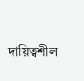দায়িত্বশীল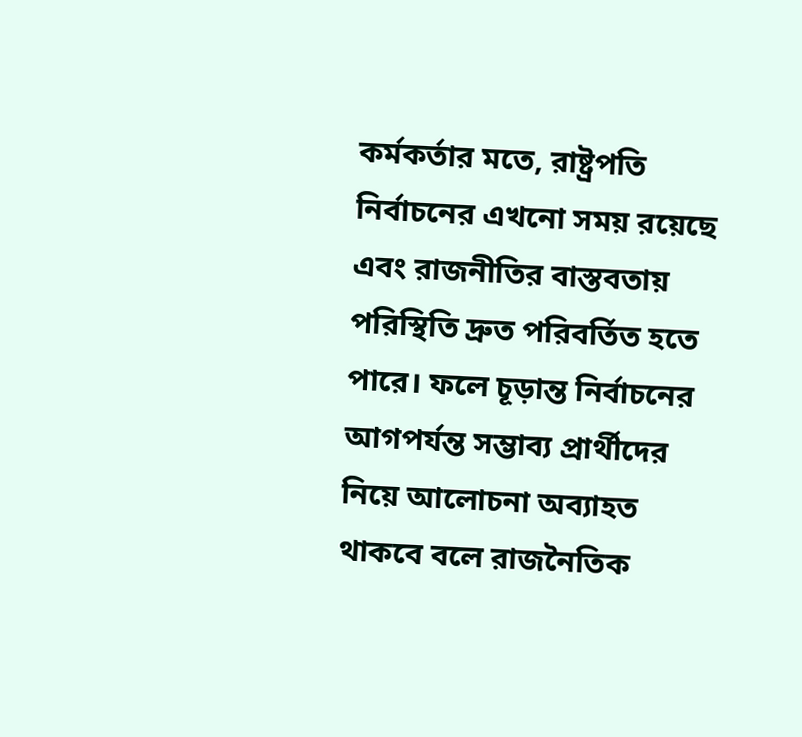কর্মকর্তার মতে, রাষ্ট্রপতি নির্বাচনের এখনো সময় রয়েছে এবং রাজনীতির বাস্তবতায় পরিস্থিতি দ্রুত পরিবর্তিত হতে পারে। ফলে চূড়ান্ত নির্বাচনের আগপর্যন্ত সম্ভাব্য প্রার্থীদের নিয়ে আলোচনা অব্যাহত থাকবে বলে রাজনৈতিক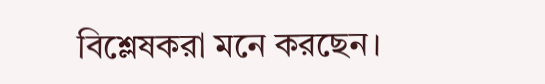বিশ্লেষকরা মনে করছেন।